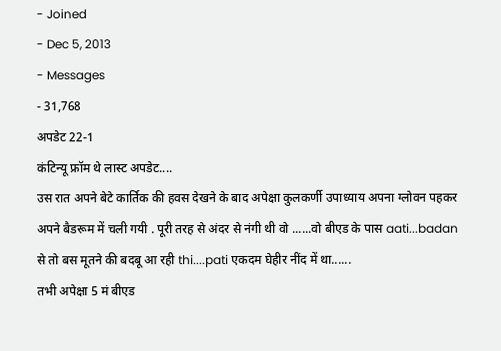- Joined
- Dec 5, 2013
- Messages
- 31,768
अपडेट 22-1
कंटिन्यू फ्रॉम थे लास्ट अपडेट....
उस रात अपने बेटे कार्तिक की हवस देखने के बाद अपेक्षा कुलकर्णी उपाध्याय अपना ग्लोवन पहकर अपने बैडरूम में चली गयी . पूरी तरह से अंदर से नंगी थी वो ......वो बीएड के पास aati...badan से तो बस मूतने की बदबू आ रही thi....pati एकदम घेहीर नींद में था......
तभी अपेक्षा 5 मं बीएड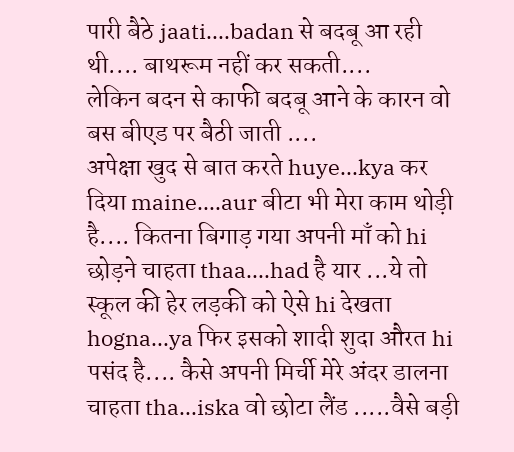पारी बैठे jaati....badan से बदबू आ रही थी.... बाथरूम नहीं कर सकती....
लेकिन बदन से काफी बदबू आने के कारन वो बस बीएड पर बैठी जाती ....
अपेक्षा खुद से बात करते huye...kya कर दिया maine....aur बीटा भी मेरा काम थोड़ी है.... कितना बिगाड़ गया अपनी माँ को hi छोड़ने चाहता thaa....had है यार ...ये तो स्कूल की हेर लड़की को ऐसे hi देखता hogna...ya फिर इसको शादी शुदा औरत hi पसंद है.... कैसे अपनी मिर्ची मेरे अंदर डालना चाहता tha...iska वो छोटा लैंड .....वैसे बड़ी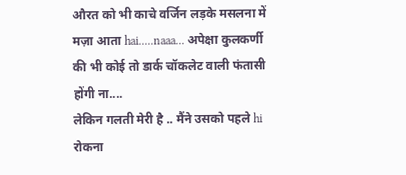औरत को भी काचे वर्जिन लड़के मसलना में मज़ा आता hai.....naaa... अपेक्षा कुलकर्णी की भी कोई तो डार्क चॉकलेट वाली फंतासी होंगी ना....
लेकिन गलती मेरी है .. मैंने उसको पहले hi रोकना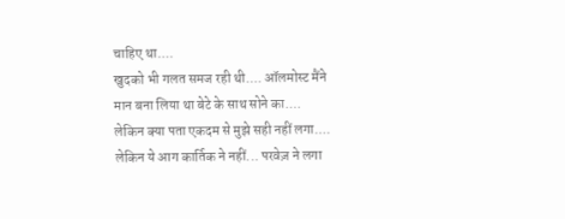चाहिए था....
खुदको भी गलत समज रही थी.... ऑलमोस्ट मैंने मान बना लिया था बेटे के साथ सोने का....
लेकिन क्या पता एकदम से मुझे सही नहीं लगा.... लेकिन ये आग कार्तिक ने नहीं... परवेज़ ने लगा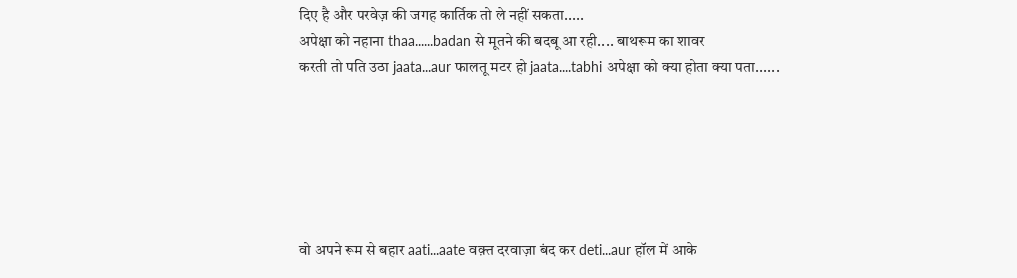दिए है और परवेज़ की जगह कार्तिक तो ले नहीं सकता.....
अपेक्षा को नहाना thaa......badan से मूतने की बदबू आ रही.... बाथरूम का शावर
करती तो पति उठा jaata...aur फालतू मटर हो jaata....tabhi अपेक्षा को क्या होता क्या पता......






वो अपने रूम से बहार aati...aate वक़्त दरवाज़ा बंद कर deti...aur हॉल में आके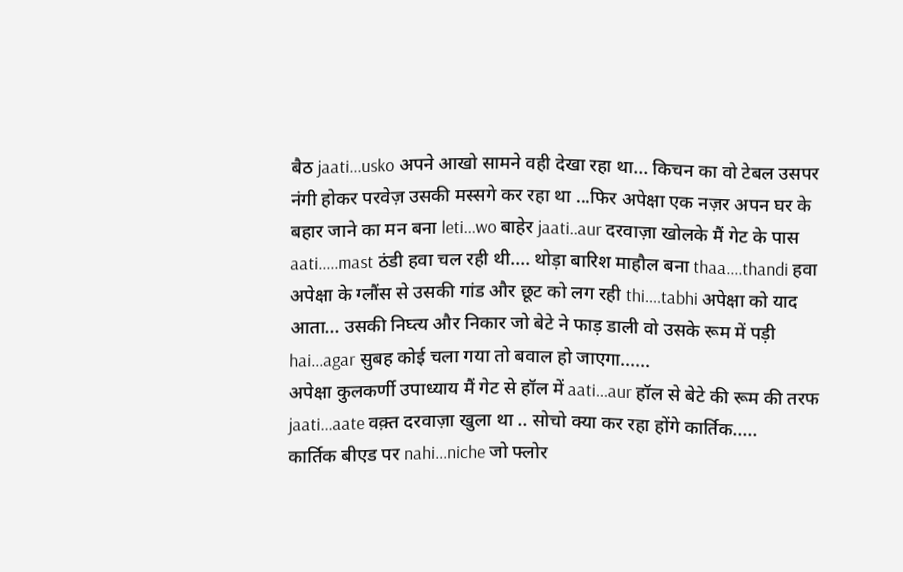बैठ jaati...usko अपने आखो सामने वही देखा रहा था... किचन का वो टेबल उसपर नंगी होकर परवेज़ उसकी मस्सगे कर रहा था ...फिर अपेक्षा एक नज़र अपन घर के बहार जाने का मन बना leti...wo बाहेर jaati..aur दरवाज़ा खोलके मैं गेट के पास aati.....mast ठंडी हवा चल रही थी.... थोड़ा बारिश माहौल बना thaa....thandi हवा अपेक्षा के ग्लौंस से उसकी गांड और छूट को लग रही thi....tabhi अपेक्षा को याद आता... उसकी निघ्त्य और निकार जो बेटे ने फाड़ डाली वो उसके रूम में पड़ी hai...agar सुबह कोई चला गया तो बवाल हो जाएगा......
अपेक्षा कुलकर्णी उपाध्याय मैं गेट से हॉल में aati...aur हॉल से बेटे की रूम की तरफ jaati...aate वक़्त दरवाज़ा खुला था .. सोचो क्या कर रहा होंगे कार्तिक.....
कार्तिक बीएड पर nahi...niche जो फ्लोर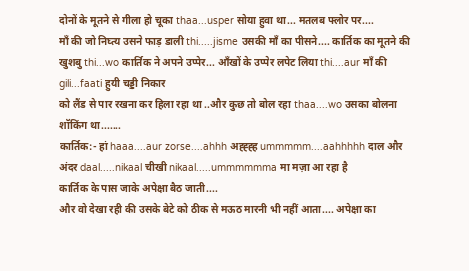दोनों के मूतने से गीला हो चूका thaa...usper सोया हुवा था... मतलब फ्लोर पर....
माँ की जो निघ्त्य उसने फाड़ डाली thi.....jisme उसकी माँ का पीसने.... कार्तिक का मूतने की खुशबु thi...wo कार्तिक ने अपने उप्पेर... आँखों के उप्पेर लपेट लिया thi....aur माँ की gili...faati हुयी चड्डी निकार
को लैंड से पार रखना कर हिला रहा था ..और कुछ तो बोल रहा thaa....wo उसका बोलना शॉकिंग था.......
कार्तिक:- हां haaa....aur zorse....ahhh अह्ह्ह्ह ummmmm....aahhhhh दाल और अंदर daal.....nikaal चीखी nikaal.....ummmmmma मा मज़ा आ रहा है
कार्तिक के पास जाके अपेक्षा बैठ जाती....
और वो देखा रही की उसके बेटे को ठीक से मऊठ मारनी भी नहीं आता.... अपेक्षा का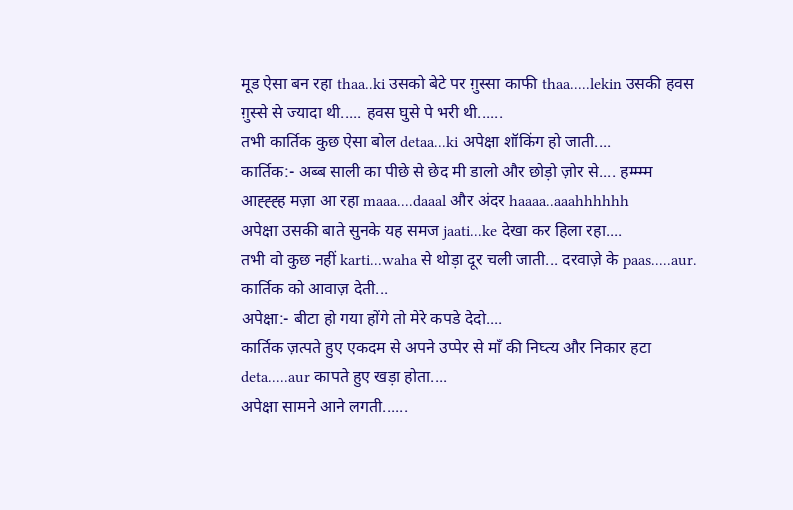मूड ऐसा बन रहा thaa..ki उसको बेटे पर ग़ुस्सा काफी thaa.....lekin उसकी हवस ग़ुस्से से ज्यादा थी..... हवस घुसे पे भरी थी......
तभी कार्तिक कुछ ऐसा बोल detaa...ki अपेक्षा शॉकिंग हो जाती....
कार्तिक:- अब्ब साली का पीछे से छेद मी डालो और छोड़ो ज़ोर से.... हम्म्म्म आह्ह्ह्ह मज़ा आ रहा maaa....daaal और अंदर haaaa..aaahhhhhh
अपेक्षा उसकी बाते सुनके यह समज jaati...ke देखा कर हिला रहा....
तभी वो कुछ नहीं karti...waha से थोड़ा दूर चली जाती... दरवाज़े के paas.....aur. कार्तिक को आवाज़ देती...
अपेक्षा:- बीटा हो गया होंगे तो मेरे कपडे देदो....
कार्तिक ज़त्पते हुए एकदम से अपने उप्पेर से माँ की निघ्त्य और निकार हटा deta.....aur कापते हुए खड़ा होता....
अपेक्षा सामने आने लगती......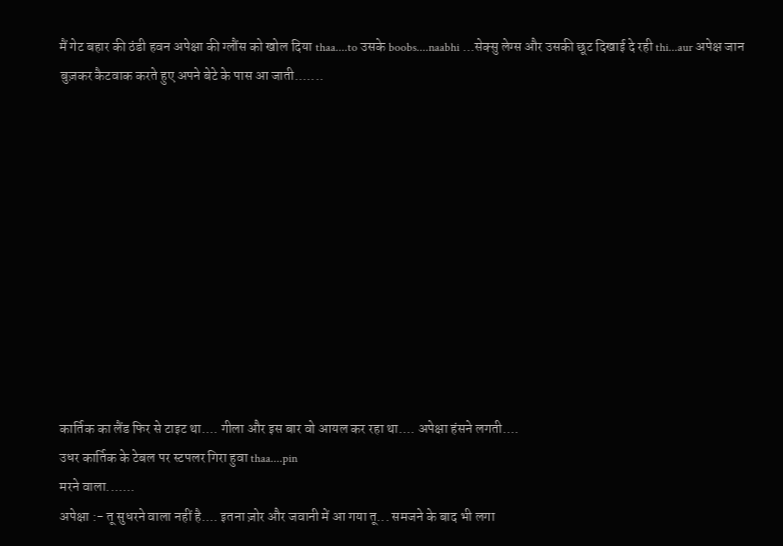मैं गेट बहार की ठंडी हवन अपेक्षा की ग्लौंस को खोल दिया thaa....to उसके boobs....naabhi ...सेक्सु लेग्स और उसकी छूट दिखाई दे रही thi...aur अपेक्ष जान बुज़कर कैटवाक करते हुए अपने बेटे के पास आ जाती.......











कार्तिक का लैंड फिर से टाइट था.... गीला और इस बार वो आयल कर रहा था.... अपेक्षा हंसने लगती....
उधर कार्तिक के टेबल पर स्टपलर गिरा हुवा thaa....pin
मरने वाला.......
अपेक्षा :- तू सुधरने वाला नहीं है.... इतना ज़ोर और जवानी में आ गया तू... समजने के बाद भी लगा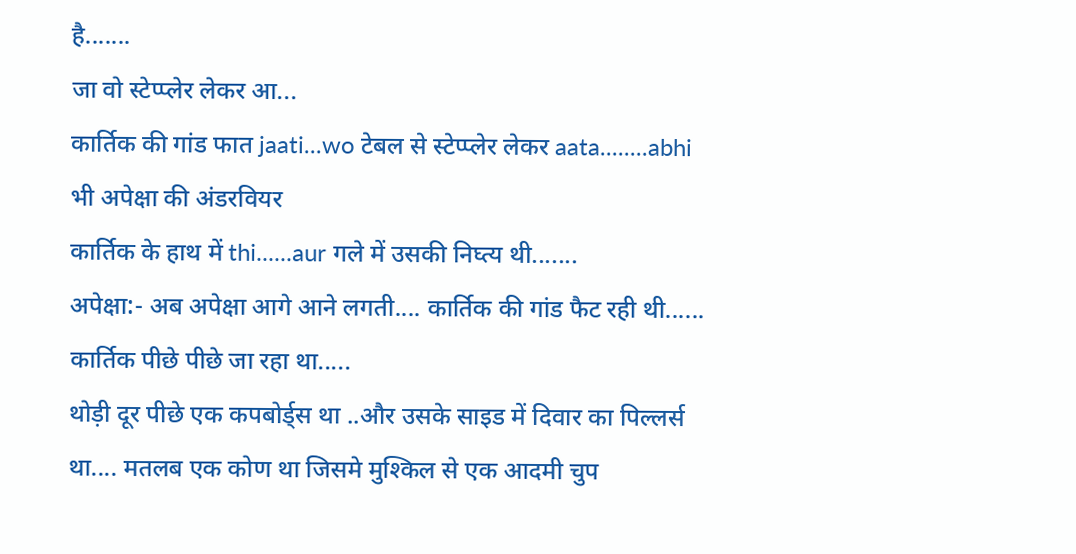है.......
जा वो स्टेप्प्लेर लेकर आ...
कार्तिक की गांड फात jaati...wo टेबल से स्टेप्प्लेर लेकर aata........abhi भी अपेक्षा की अंडरवियर
कार्तिक के हाथ में thi......aur गले में उसकी निघ्त्य थी.......
अपेक्षा:- अब अपेक्षा आगे आने लगती.... कार्तिक की गांड फैट रही थी...... कार्तिक पीछे पीछे जा रहा था.....
थोड़ी दूर पीछे एक कपबोर्ड्स था ..और उसके साइड में दिवार का पिल्लर्स था.... मतलब एक कोण था जिसमे मुश्किल से एक आदमी चुप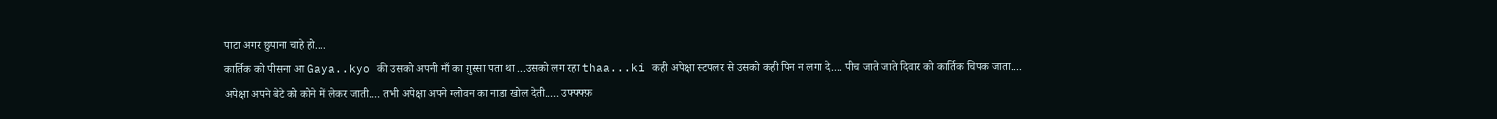पाटा अगर छुपाना चाहे हो....
कार्तिक को पीसना आ Gaya..kyo की उसको अपनी माँ का ग़ुस्सा पता था ...उसको लग रहा thaa...ki कही अपेक्षा स्टपलर से उसको कही पिन न लगा दे.... पीच जाते जाते दिवार को कार्तिक चिपक जाता....
अपेक्षा अपने बेटे को कोने में लेकर जाती.... तभी अपेक्षा अपने ग्लोवन का नाडा खोल देती..... उफ्फ्फ्फ़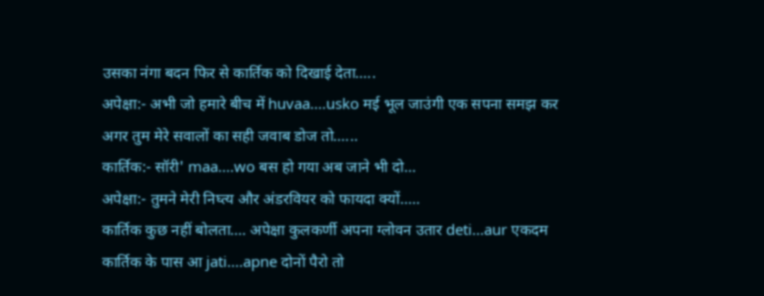उसका नंगा बदन फिर से कार्तिक को दिखाई देता.....
अपेक्षा:- अभी जो हमारे बीच में huvaa....usko मई भूल जाउंगी एक सपना समझ कर अगर तुम मेरे सवालों का सही जवाब डोज तो......
कार्तिक:- सॉरी' maa....wo बस हो गया अब जाने भी दो...
अपेक्षा:- तुमने मेरी निघ्त्य और अंडरवियर को फायदा क्यों.....
कार्तिक कुछ नहीं बोलता.... अपेक्षा कुलकर्णी अपना ग्लोवन उतार deti...aur एकदम कार्तिक के पास आ jati....apne दोनों पैरो तो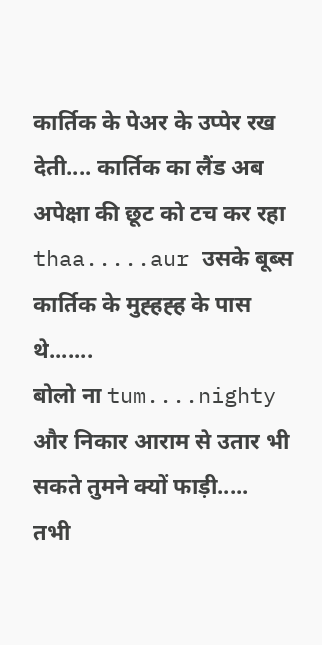कार्तिक के पेअर के उप्पेर रख देती.... कार्तिक का लैंड अब अपेक्षा की छूट को टच कर रहा thaa.....aur उसके बूब्स कार्तिक के मुह्हह्ह के पास थे.......
बोलो ना tum....nighty और निकार आराम से उतार भी सकते तुमने क्यों फाड़ी.....
तभी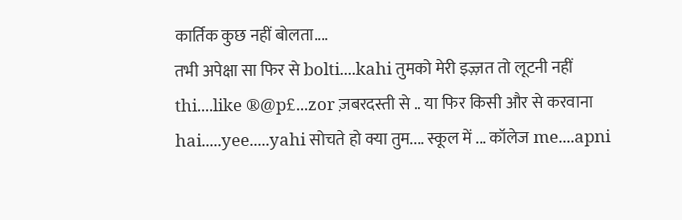कार्तिक कुछ नहीं बोलता....
तभी अपेक्षा सा फिर से bolti....kahi तुमको मेरी इज़्ज़त तो लूटनी नहीं thi....like ®@p£...zor ज़बरदस्ती से .. या फिर किसी और से करवाना hai.....yee.....yahi सोचते हो क्या तुम.... स्कूल में ... कॉलेज me....apni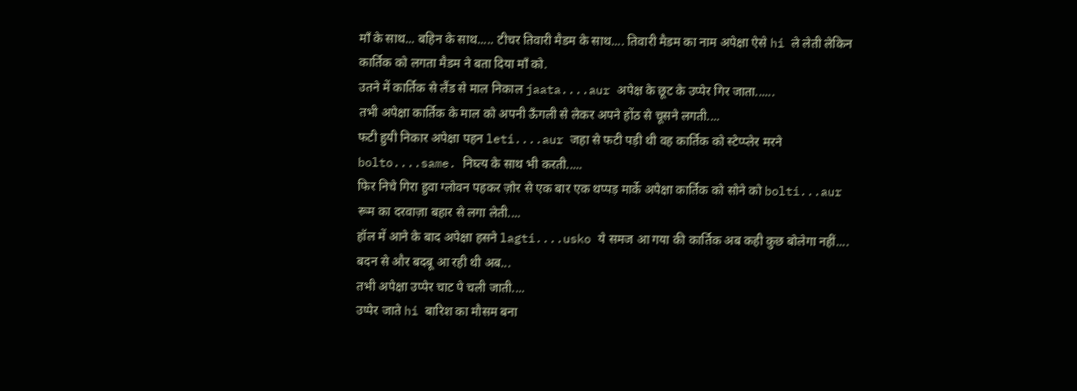माँ के साथ... बहिन के साथ..... टीचर तिवारी मैडम के साथ.... तिवारी मैडम का नाम अपेक्षा ऐसे hi ले लेती लेकिन कार्तिक को लगता मैडम ने बता दिया माँ को.
उतने में कार्तिक से लैंड से माल निकाल jaata....aur अपेक्ष के छूट के उप्पेर गिर जाता......
तभी अपेक्षा कार्तिक के माल को अपनी ऊँगली से लेकर अपने होंठ से चूसने लगती....
फटी हुयी निकार अपेक्षा पहन leti....aur जहा से फटी पड़ी थी वह कार्तिक को स्टेप्प्लेर मरने bolto....same. निघ्त्य के साथ भी करती.....
फिर निचे गिरा हुवा ग्लोवन पहकर ज़ोर से एक बार एक थप्पड़ मार्के अपेक्षा कार्तिक को सोने को bolti...aur रूम का दरवाज़ा बहार से लगा लेती....
हॉल में आने के बाद अपेक्षा हसने lagti....usko ये समज आ गया की कार्तिक अब कही कुछ बोलेगा नहीं.... बदन से और बदबू आ रही थी अब...
तभी अपेक्षा उप्पेर चाट पे चली जाती....
उप्पेर जाते hi बारिश का मौसम बना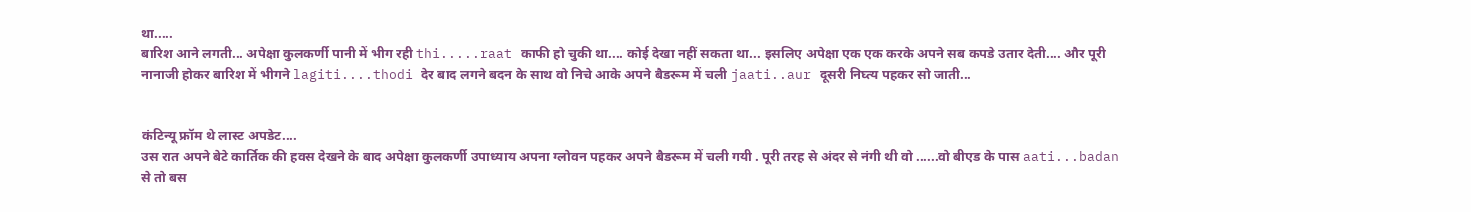था.....
बारिश आने लगती... अपेक्षा कुलकर्णी पानी में भीग रही thi.....raat काफी हो चुकी था.... कोई देखा नहीं सकता था... इसलिए अपेक्षा एक एक करके अपने सब कपडे उतार देती.... और पूरी नानाजी होकर बारिश में भीगने lagiti....thodi देर बाद लगने बदन के साथ वो निचे आके अपने बैडरूम में चली jaati..aur दूसरी निघ्त्य पहकर सो जाती...


कंटिन्यू फ्रॉम थे लास्ट अपडेट....
उस रात अपने बेटे कार्तिक की हवस देखने के बाद अपेक्षा कुलकर्णी उपाध्याय अपना ग्लोवन पहकर अपने बैडरूम में चली गयी . पूरी तरह से अंदर से नंगी थी वो ......वो बीएड के पास aati...badan से तो बस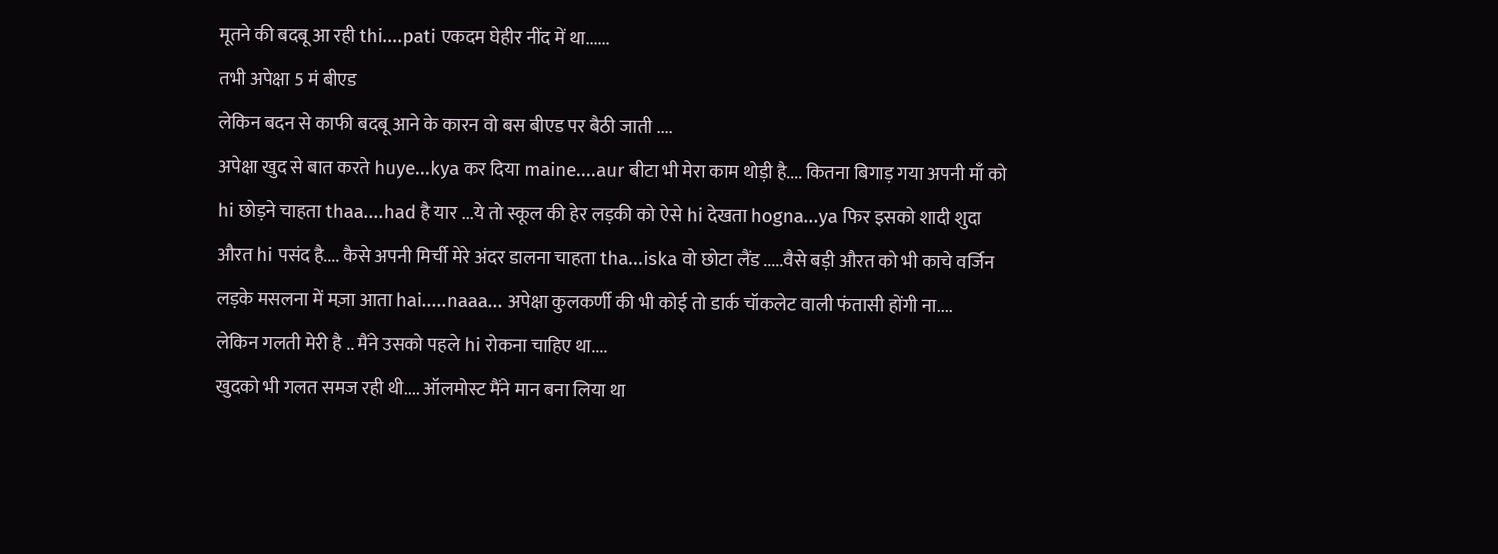मूतने की बदबू आ रही thi....pati एकदम घेहीर नींद में था......
तभी अपेक्षा 5 मं बीएड
लेकिन बदन से काफी बदबू आने के कारन वो बस बीएड पर बैठी जाती ....
अपेक्षा खुद से बात करते huye...kya कर दिया maine....aur बीटा भी मेरा काम थोड़ी है.... कितना बिगाड़ गया अपनी माँ को hi छोड़ने चाहता thaa....had है यार ...ये तो स्कूल की हेर लड़की को ऐसे hi देखता hogna...ya फिर इसको शादी शुदा औरत hi पसंद है.... कैसे अपनी मिर्ची मेरे अंदर डालना चाहता tha...iska वो छोटा लैंड .....वैसे बड़ी औरत को भी काचे वर्जिन लड़के मसलना में मज़ा आता hai.....naaa... अपेक्षा कुलकर्णी की भी कोई तो डार्क चॉकलेट वाली फंतासी होंगी ना....
लेकिन गलती मेरी है .. मैंने उसको पहले hi रोकना चाहिए था....
खुदको भी गलत समज रही थी.... ऑलमोस्ट मैंने मान बना लिया था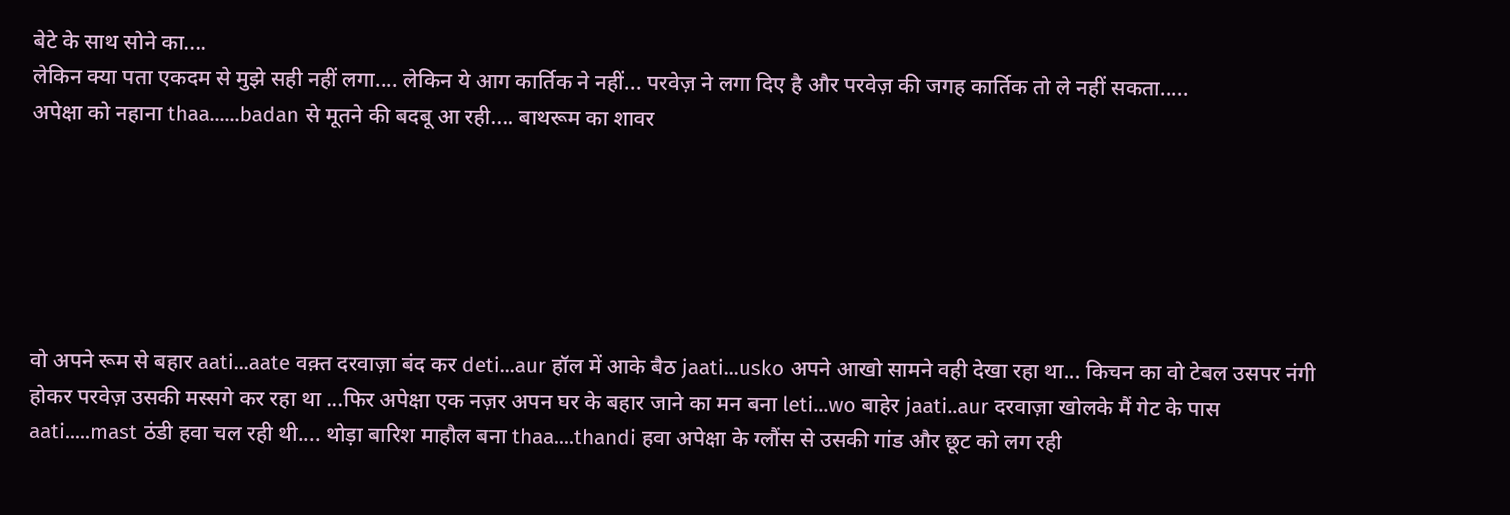बेटे के साथ सोने का....
लेकिन क्या पता एकदम से मुझे सही नहीं लगा.... लेकिन ये आग कार्तिक ने नहीं... परवेज़ ने लगा दिए है और परवेज़ की जगह कार्तिक तो ले नहीं सकता.....
अपेक्षा को नहाना thaa......badan से मूतने की बदबू आ रही.... बाथरूम का शावर






वो अपने रूम से बहार aati...aate वक़्त दरवाज़ा बंद कर deti...aur हॉल में आके बैठ jaati...usko अपने आखो सामने वही देखा रहा था... किचन का वो टेबल उसपर नंगी होकर परवेज़ उसकी मस्सगे कर रहा था ...फिर अपेक्षा एक नज़र अपन घर के बहार जाने का मन बना leti...wo बाहेर jaati..aur दरवाज़ा खोलके मैं गेट के पास aati.....mast ठंडी हवा चल रही थी.... थोड़ा बारिश माहौल बना thaa....thandi हवा अपेक्षा के ग्लौंस से उसकी गांड और छूट को लग रही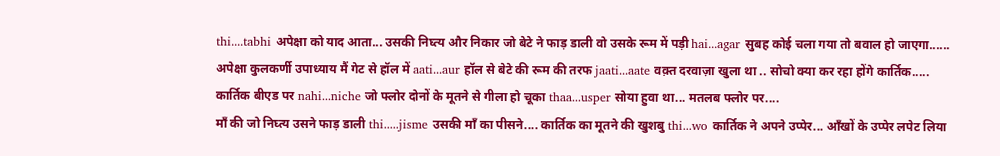thi....tabhi अपेक्षा को याद आता... उसकी निघ्त्य और निकार जो बेटे ने फाड़ डाली वो उसके रूम में पड़ी hai...agar सुबह कोई चला गया तो बवाल हो जाएगा......
अपेक्षा कुलकर्णी उपाध्याय मैं गेट से हॉल में aati...aur हॉल से बेटे की रूम की तरफ jaati...aate वक़्त दरवाज़ा खुला था .. सोचो क्या कर रहा होंगे कार्तिक.....
कार्तिक बीएड पर nahi...niche जो फ्लोर दोनों के मूतने से गीला हो चूका thaa...usper सोया हुवा था... मतलब फ्लोर पर....
माँ की जो निघ्त्य उसने फाड़ डाली thi.....jisme उसकी माँ का पीसने.... कार्तिक का मूतने की खुशबु thi...wo कार्तिक ने अपने उप्पेर... आँखों के उप्पेर लपेट लिया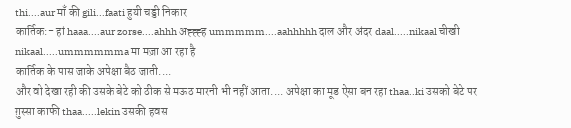thi....aur माँ की gili...faati हुयी चड्डी निकार
कार्तिक:- हां haaa....aur zorse....ahhh अह्ह्ह्ह ummmmm....aahhhhh दाल और अंदर daal.....nikaal चीखी nikaal.....ummmmmma मा मज़ा आ रहा है
कार्तिक के पास जाके अपेक्षा बैठ जाती....
और वो देखा रही की उसके बेटे को ठीक से मऊठ मारनी भी नहीं आता.... अपेक्षा का मूड ऐसा बन रहा thaa..ki उसको बेटे पर ग़ुस्सा काफी thaa.....lekin उसकी हवस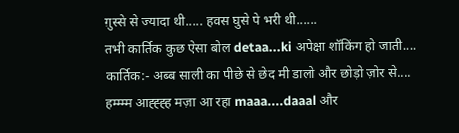ग़ुस्से से ज्यादा थी..... हवस घुसे पे भरी थी......
तभी कार्तिक कुछ ऐसा बोल detaa...ki अपेक्षा शॉकिंग हो जाती....
कार्तिक:- अब्ब साली का पीछे से छेद मी डालो और छोड़ो ज़ोर से.... हम्म्म्म आह्ह्ह्ह मज़ा आ रहा maaa....daaal और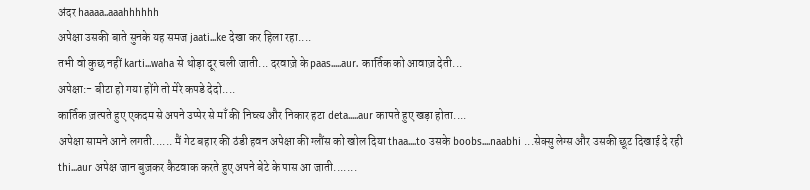अंदर haaaa..aaahhhhhh
अपेक्षा उसकी बाते सुनके यह समज jaati...ke देखा कर हिला रहा....
तभी वो कुछ नहीं karti...waha से थोड़ा दूर चली जाती... दरवाज़े के paas.....aur. कार्तिक को आवाज़ देती...
अपेक्षा:- बीटा हो गया होंगे तो मेरे कपडे देदो....
कार्तिक ज़त्पते हुए एकदम से अपने उप्पेर से माँ की निघ्त्य और निकार हटा deta.....aur कापते हुए खड़ा होता....
अपेक्षा सामने आने लगती...... मैं गेट बहार की ठंडी हवन अपेक्षा की ग्लौंस को खोल दिया thaa....to उसके boobs....naabhi ...सेक्सु लेग्स और उसकी छूट दिखाई दे रही thi...aur अपेक्ष जान बुज़कर कैटवाक करते हुए अपने बेटे के पास आ जाती.......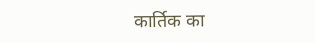कार्तिक का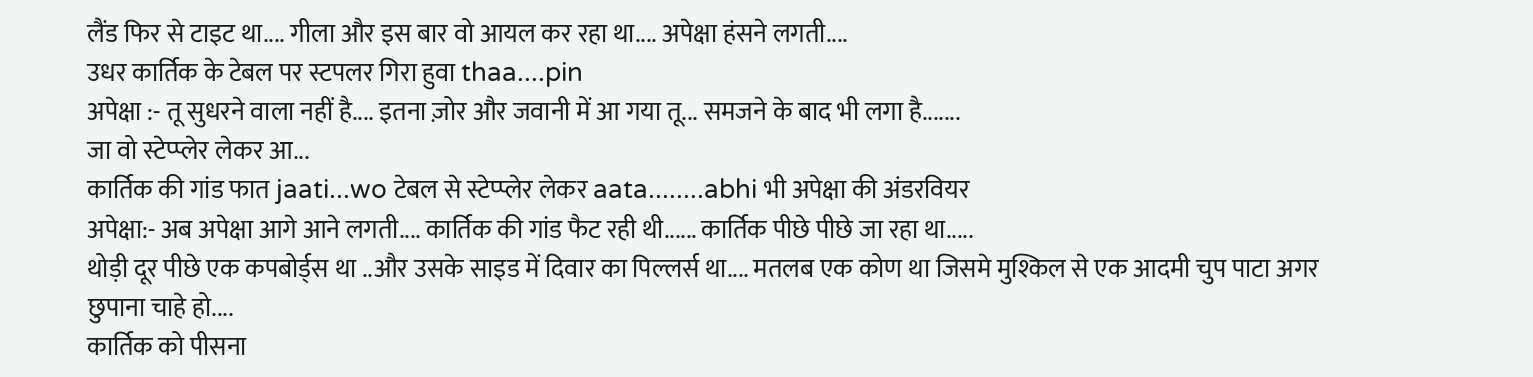लैंड फिर से टाइट था.... गीला और इस बार वो आयल कर रहा था.... अपेक्षा हंसने लगती....
उधर कार्तिक के टेबल पर स्टपलर गिरा हुवा thaa....pin
अपेक्षा :- तू सुधरने वाला नहीं है.... इतना ज़ोर और जवानी में आ गया तू... समजने के बाद भी लगा है.......
जा वो स्टेप्प्लेर लेकर आ...
कार्तिक की गांड फात jaati...wo टेबल से स्टेप्प्लेर लेकर aata........abhi भी अपेक्षा की अंडरवियर
अपेक्षा:- अब अपेक्षा आगे आने लगती.... कार्तिक की गांड फैट रही थी...... कार्तिक पीछे पीछे जा रहा था.....
थोड़ी दूर पीछे एक कपबोर्ड्स था ..और उसके साइड में दिवार का पिल्लर्स था.... मतलब एक कोण था जिसमे मुश्किल से एक आदमी चुप पाटा अगर छुपाना चाहे हो....
कार्तिक को पीसना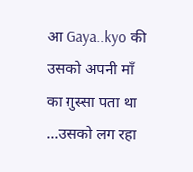आ Gaya..kyo की उसको अपनी माँ का ग़ुस्सा पता था ...उसको लग रहा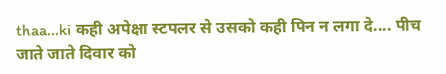thaa...ki कही अपेक्षा स्टपलर से उसको कही पिन न लगा दे.... पीच जाते जाते दिवार को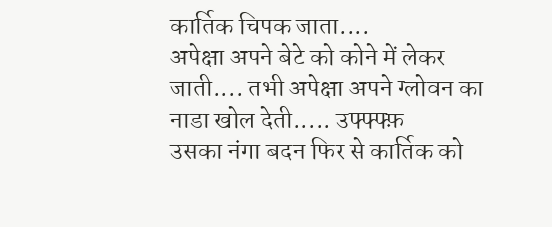कार्तिक चिपक जाता....
अपेक्षा अपने बेटे को कोने में लेकर जाती.... तभी अपेक्षा अपने ग्लोवन का नाडा खोल देती..... उफ्फ्फ्फ़
उसका नंगा बदन फिर से कार्तिक को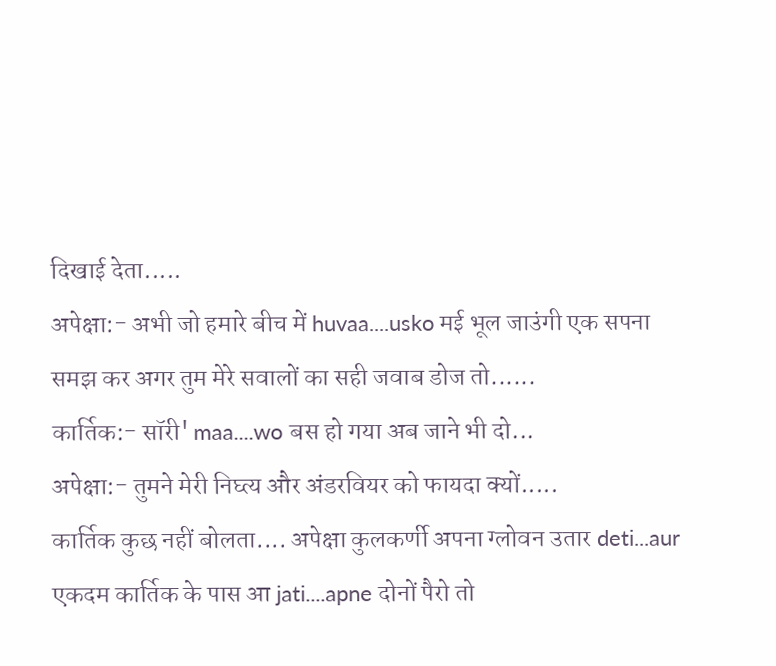दिखाई देता.....
अपेक्षा:- अभी जो हमारे बीच में huvaa....usko मई भूल जाउंगी एक सपना समझ कर अगर तुम मेरे सवालों का सही जवाब डोज तो......
कार्तिक:- सॉरी' maa....wo बस हो गया अब जाने भी दो...
अपेक्षा:- तुमने मेरी निघ्त्य और अंडरवियर को फायदा क्यों.....
कार्तिक कुछ नहीं बोलता.... अपेक्षा कुलकर्णी अपना ग्लोवन उतार deti...aur एकदम कार्तिक के पास आ jati....apne दोनों पैरो तो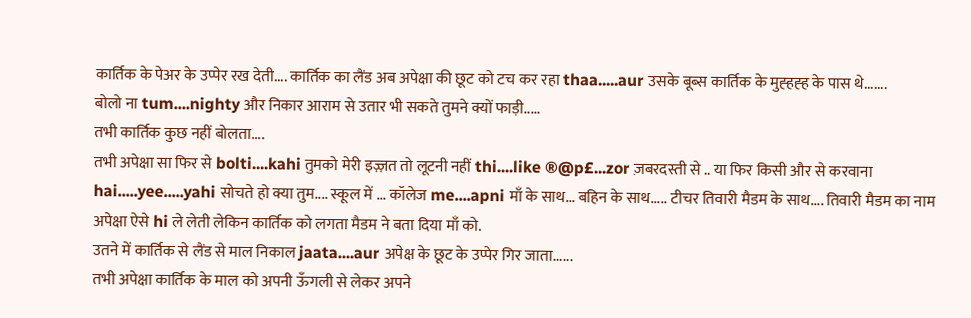कार्तिक के पेअर के उप्पेर रख देती.... कार्तिक का लैंड अब अपेक्षा की छूट को टच कर रहा thaa.....aur उसके बूब्स कार्तिक के मुह्हह्ह के पास थे.......
बोलो ना tum....nighty और निकार आराम से उतार भी सकते तुमने क्यों फाड़ी.....
तभी कार्तिक कुछ नहीं बोलता....
तभी अपेक्षा सा फिर से bolti....kahi तुमको मेरी इज़्ज़त तो लूटनी नहीं thi....like ®@p£...zor ज़बरदस्ती से .. या फिर किसी और से करवाना hai.....yee.....yahi सोचते हो क्या तुम.... स्कूल में ... कॉलेज me....apni माँ के साथ... बहिन के साथ..... टीचर तिवारी मैडम के साथ.... तिवारी मैडम का नाम अपेक्षा ऐसे hi ले लेती लेकिन कार्तिक को लगता मैडम ने बता दिया माँ को.
उतने में कार्तिक से लैंड से माल निकाल jaata....aur अपेक्ष के छूट के उप्पेर गिर जाता......
तभी अपेक्षा कार्तिक के माल को अपनी ऊँगली से लेकर अपने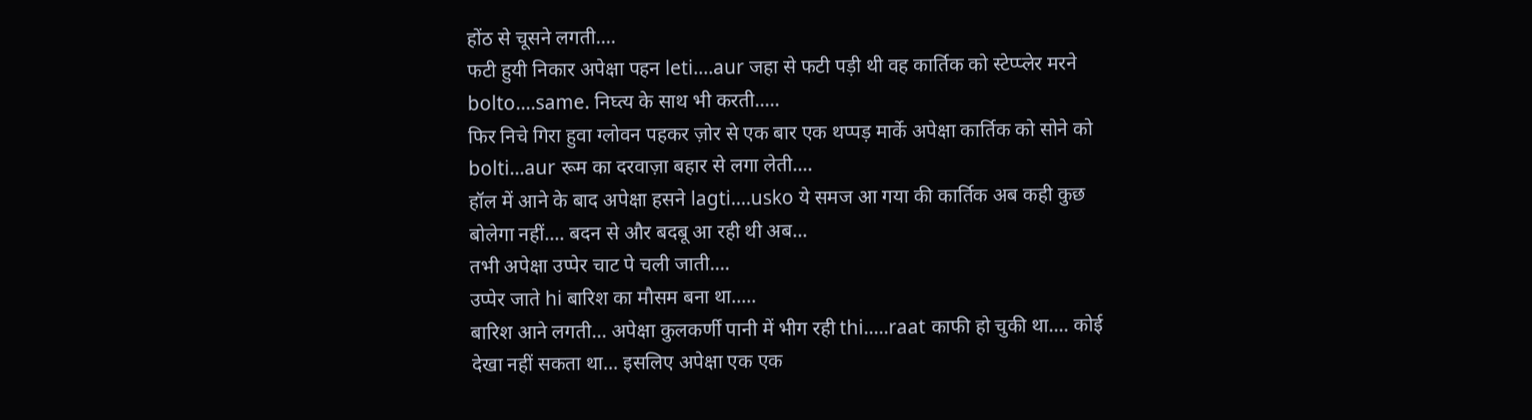होंठ से चूसने लगती....
फटी हुयी निकार अपेक्षा पहन leti....aur जहा से फटी पड़ी थी वह कार्तिक को स्टेप्प्लेर मरने bolto....same. निघ्त्य के साथ भी करती.....
फिर निचे गिरा हुवा ग्लोवन पहकर ज़ोर से एक बार एक थप्पड़ मार्के अपेक्षा कार्तिक को सोने को bolti...aur रूम का दरवाज़ा बहार से लगा लेती....
हॉल में आने के बाद अपेक्षा हसने lagti....usko ये समज आ गया की कार्तिक अब कही कुछ बोलेगा नहीं.... बदन से और बदबू आ रही थी अब...
तभी अपेक्षा उप्पेर चाट पे चली जाती....
उप्पेर जाते hi बारिश का मौसम बना था.....
बारिश आने लगती... अपेक्षा कुलकर्णी पानी में भीग रही thi.....raat काफी हो चुकी था.... कोई देखा नहीं सकता था... इसलिए अपेक्षा एक एक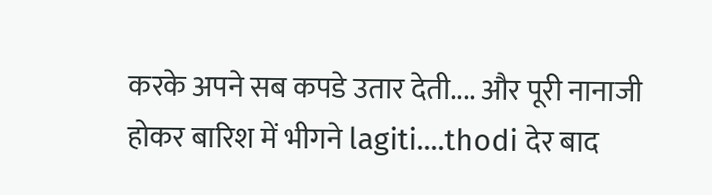करके अपने सब कपडे उतार देती.... और पूरी नानाजी होकर बारिश में भीगने lagiti....thodi देर बाद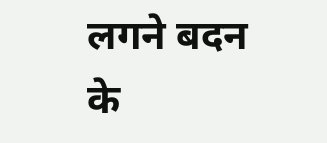लगने बदन के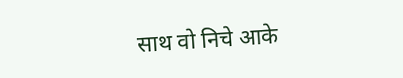साथ वो निचे आके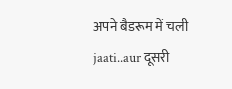अपने बैडरूम में चली jaati..aur दूसरी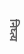निघ्त्य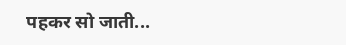पहकर सो जाती...